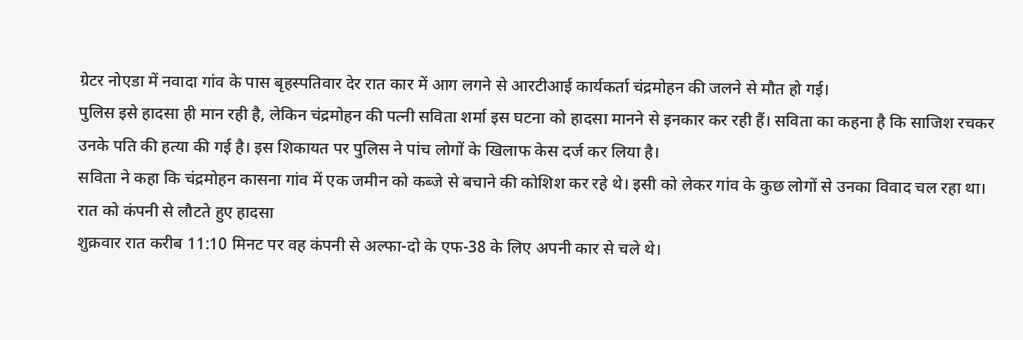ग्रेटर नोएडा में नवादा गांव के पास बृहस्पतिवार देर रात कार में आग लगने से आरटीआई कार्यकर्ता चंद्रमोहन की जलने से मौत हो गई।
पुलिस इसे हादसा ही मान रही है, लेकिन चंद्रमोहन की पत्नी सविता शर्मा इस घटना को हादसा मानने से इनकार कर रही हैं। सविता का कहना है कि साजिश रचकर उनके पति की हत्या की गई है। इस शिकायत पर पुलिस ने पांच लोगों के खिलाफ केस दर्ज कर लिया है।
सविता ने कहा कि चंद्रमोहन कासना गांव में एक जमीन को कब्जे से बचाने की कोशिश कर रहे थे। इसी को लेकर गांव के कुछ लोगों से उनका विवाद चल रहा था।
रात को कंपनी से लौटते हुए हादसा
शुक्रवार रात करीब 11:10 मिनट पर वह कंपनी से अल्फा-दो के एफ-38 के लिए अपनी कार से चले थे।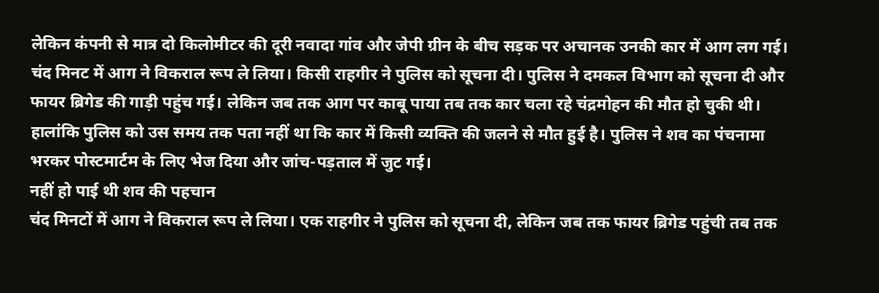लेकिन कंपनी से मात्र दो किलोमीटर की दूरी नवादा गांव और जेपी ग्रीन के बीच सड़क पर अचानक उनकी कार में आग लग गई।
चंद मिनट में आग ने विकराल रूप ले लिया। किसी राहगीर ने पुलिस को सूचना दी। पुलिस ने दमकल विभाग को सूचना दी और फायर ब्रिगेड की गाड़ी पहुंच गई। लेकिन जब तक आग पर काबू पाया तब तक कार चला रहे चंद्रमोहन की मौत हो चुकी थी।
हालांकि पुलिस को उस समय तक पता नहीं था कि कार में किसी व्यक्ति की जलने से मौत हुई है। पुलिस ने शव का पंचनामा भरकर पोस्टमार्टम के लिए भेज दिया और जांच-पड़ताल में जुट गई।
नहीं हो पाई थी शव की पहचान
चंद मिनटों में आग ने विकराल रूप ले लिया। एक राहगीर ने पुलिस को सूचना दी, लेकिन जब तक फायर ब्रिगेड पहुंची तब तक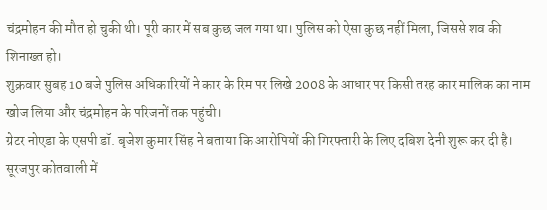चंद्रमोहन की मौत हो चुकी थी। पूरी कार में सब कुछ जल गया था। पुलिस को ऐसा कुछ नहीं मिला, जिससे शव की शिनाख्त हो।
शुक्रवार सुबह 10 बजे पुलिस अधिकारियों ने कार के रिम पर लिखे 2008 के आधार पर किसी तरह कार मालिक का नाम खोज लिया और चंद्रमोहन के परिजनों तक पहुंची।
ग्रेटर नोएडा के एसपी डॉ. बृजेश कुमार सिंह ने बताया कि आरोपियों की गिरफ्तारी के लिए दबिश देनी शुरू कर दी है। सूरजपुर कोतवाली में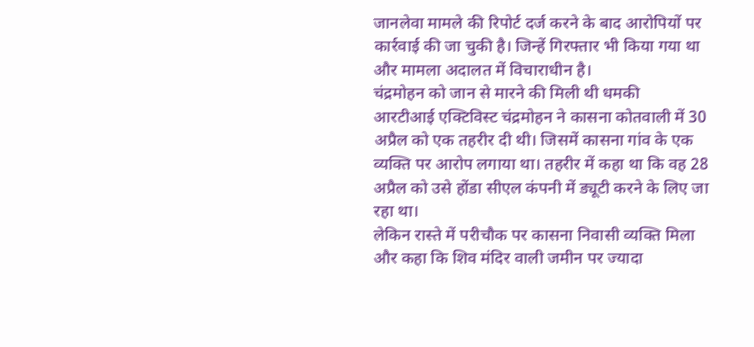जानलेवा मामले की रिपोर्ट दर्ज करने के बाद आरोपियों पर कार्रवाई की जा चुकी है। जिन्हें गिरफ्तार भी किया गया था और मामला अदालत में विचाराधीन है।
चंद्रमोहन को जान से मारने की मिली थी धमकी
आरटीआई एक्टिविस्ट चंद्रमोहन ने कासना कोतवाली में 30 अप्रैल को एक तहरीर दी थी। जिसमें कासना गांव के एक व्यक्ति पर आरोप लगाया था। तहरीर में कहा था कि वह 28 अप्रैल को उसे होंडा सीएल कंपनी में ड्यूटी करने के लिए जा रहा था।
लेकिन रास्ते में परीचौक पर कासना निवासी व्यक्ति मिला और कहा कि शिव मंदिर वाली जमीन पर ज्यादा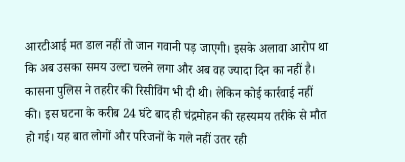आरटीआई मत डाल नहीं तो जान गवानी पड़ जाएगी। इसके अलावा आरोप था कि अब उसका समय उल्टा चलने लगा और अब वह ज्यादा दिन का नहीं है।
कासना पुलिस ने तहरीर की रिसीविंग भी दी थी। लेकिन कोई कार्रवाई नहीं की। इस घटना के करीब 24 घंटे बाद ही चंद्रमोहन की रहस्यमय तरीके से मौत हो गई। यह बात लोगों और परिजनों के गले नहीं उतर रही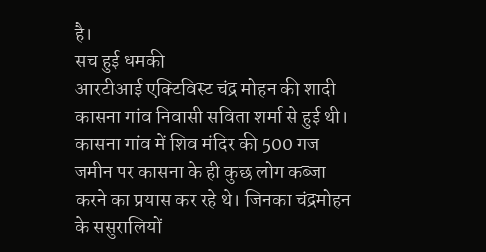है।
सच हुई धमकी
आरटीआई एक्टिविस्ट चंद्र मोहन की शादी कासना गांव निवासी सविता शर्मा से हुई थी। कासना गांव में शिव मंदिर की 500 गज जमीन पर कासना के ही कुछ लोग कब्जा करने का प्रयास कर रहे थे। जिनका चंद्रमोहन के ससुरालियों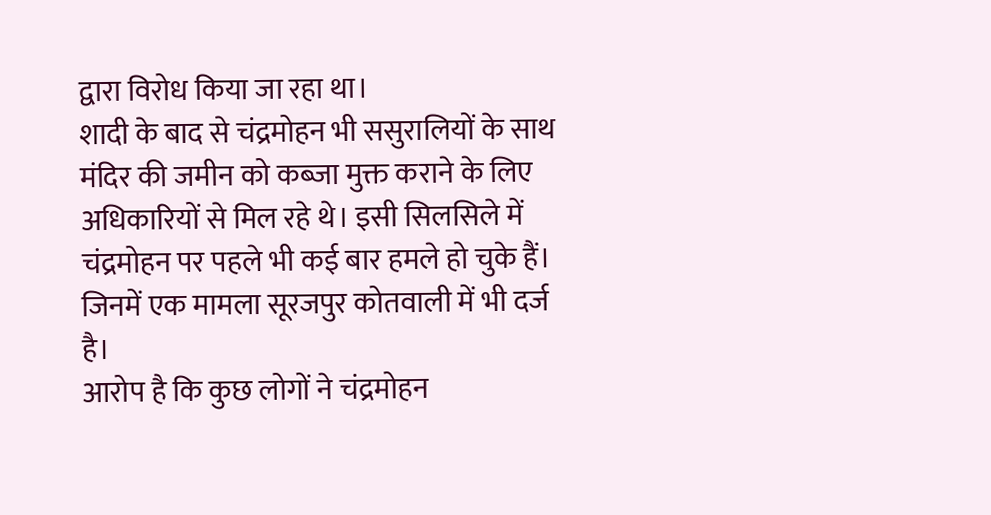द्वारा विरोध किया जा रहा था।
शादी के बाद से चंद्रमोहन भी ससुरालियों के साथ मंदिर की जमीन को कब्जा मुक्त कराने के लिए अधिकारियों से मिल रहे थे। इसी सिलसिले में चंद्रमोहन पर पहले भी कई बार हमले हो चुके हैं। जिनमें एक मामला सूरजपुर कोतवाली में भी दर्ज है।
आरोप है कि कुछ लोगों ने चंद्रमोहन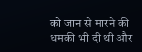को जान से मारने की धमकी भी दी थी और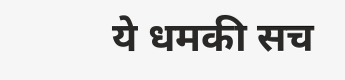ये धमकी सच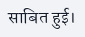साबित हुई।